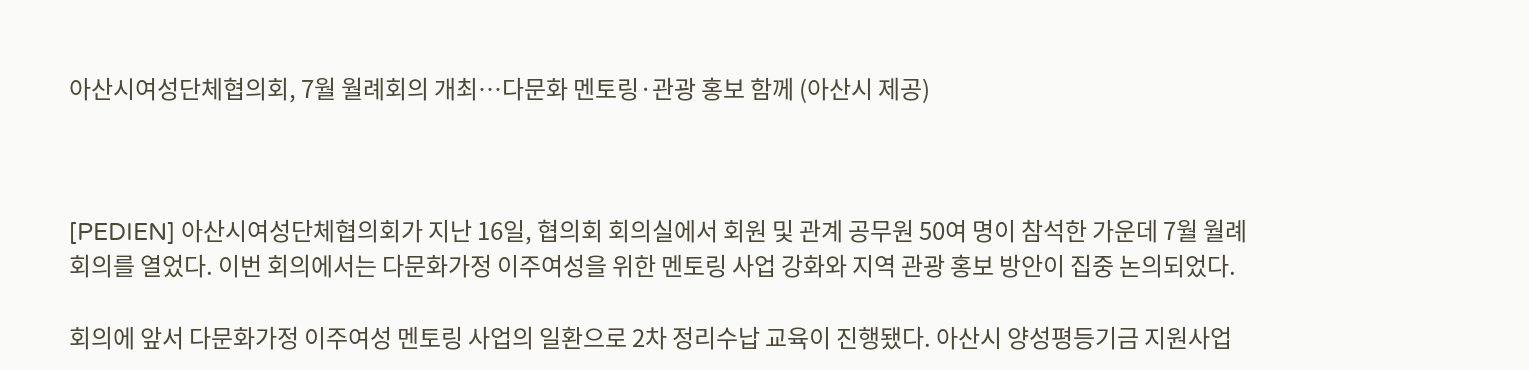아산시여성단체협의회, 7월 월례회의 개최…다문화 멘토링·관광 홍보 함께 (아산시 제공)



[PEDIEN] 아산시여성단체협의회가 지난 16일, 협의회 회의실에서 회원 및 관계 공무원 50여 명이 참석한 가운데 7월 월례회의를 열었다. 이번 회의에서는 다문화가정 이주여성을 위한 멘토링 사업 강화와 지역 관광 홍보 방안이 집중 논의되었다.

회의에 앞서 다문화가정 이주여성 멘토링 사업의 일환으로 2차 정리수납 교육이 진행됐다. 아산시 양성평등기금 지원사업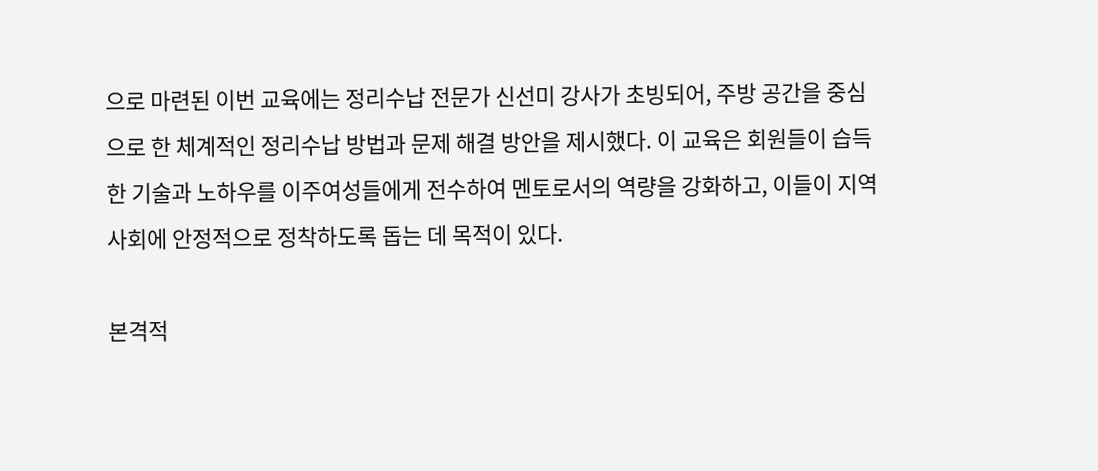으로 마련된 이번 교육에는 정리수납 전문가 신선미 강사가 초빙되어, 주방 공간을 중심으로 한 체계적인 정리수납 방법과 문제 해결 방안을 제시했다. 이 교육은 회원들이 습득한 기술과 노하우를 이주여성들에게 전수하여 멘토로서의 역량을 강화하고, 이들이 지역사회에 안정적으로 정착하도록 돕는 데 목적이 있다.

본격적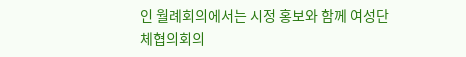인 월례회의에서는 시정 홍보와 함께 여성단체협의회의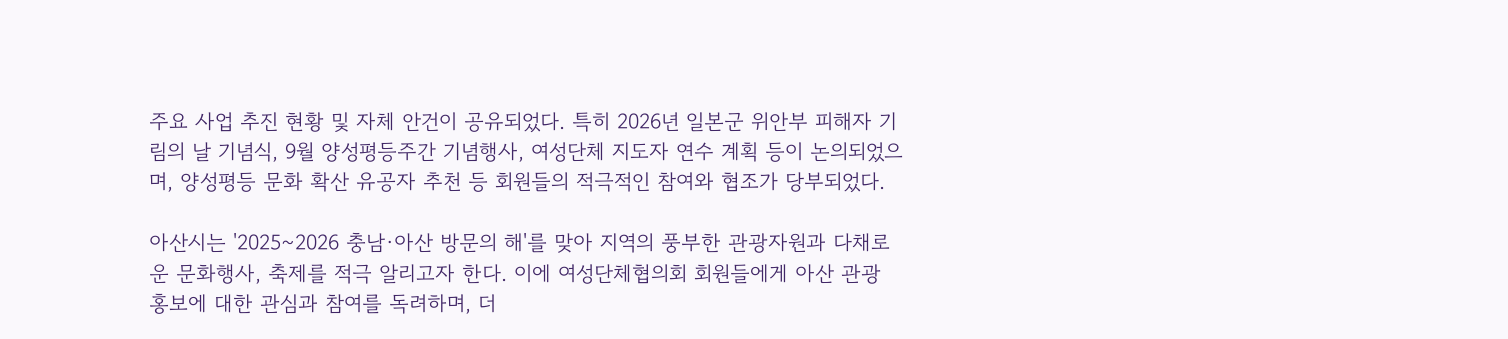주요 사업 추진 현황 및 자체 안건이 공유되었다. 특히 2026년 일본군 위안부 피해자 기림의 날 기념식, 9월 양성평등주간 기념행사, 여성단체 지도자 연수 계획 등이 논의되었으며, 양성평등 문화 확산 유공자 추천 등 회원들의 적극적인 참여와 협조가 당부되었다.

아산시는 '2025~2026 충남·아산 방문의 해'를 맞아 지역의 풍부한 관광자원과 다채로운 문화행사, 축제를 적극 알리고자 한다. 이에 여성단체협의회 회원들에게 아산 관광 홍보에 대한 관심과 참여를 독려하며, 더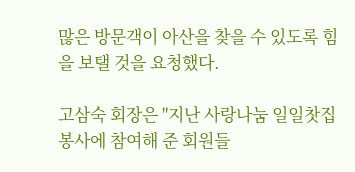많은 방문객이 아산을 찾을 수 있도록 힘을 보탤 것을 요청했다.

고삼숙 회장은 "지난 사랑나눔 일일찻집 봉사에 참여해 준 회원들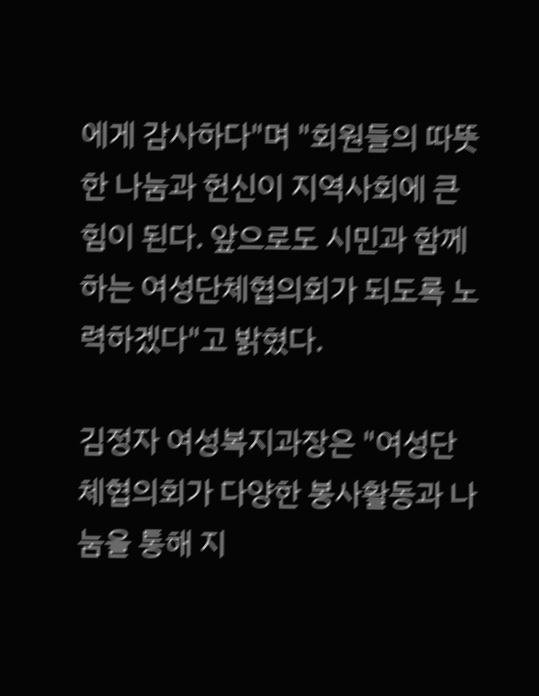에게 감사하다"며 "회원들의 따뜻한 나눔과 헌신이 지역사회에 큰 힘이 된다. 앞으로도 시민과 함께하는 여성단체협의회가 되도록 노력하겠다"고 밝혔다.

김정자 여성복지과장은 "여성단체협의회가 다양한 봉사활동과 나눔을 통해 지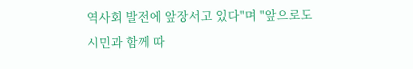역사회 발전에 앞장서고 있다"며 "앞으로도 시민과 함께 따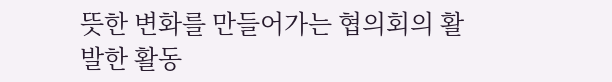뜻한 변화를 만들어가는 협의회의 활발한 활동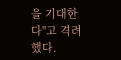을 기대한다"고 격려했다.